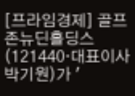[프라임경제] 골프존뉴딘홀딩스(121440·대표이사 박기원)가 '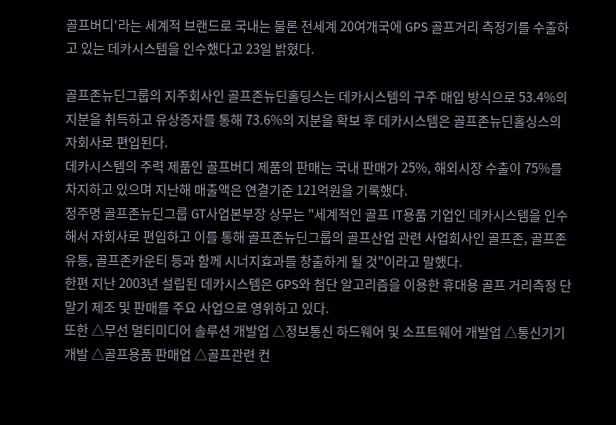골프버디'라는 세계적 브랜드로 국내는 물론 전세계 20여개국에 GPS 골프거리 측정기를 수출하고 있는 데카시스템을 인수했다고 23일 밝혔다.

골프존뉴딘그룹의 지주회사인 골프존뉴딘홀딩스는 데카시스템의 구주 매입 방식으로 53.4%의 지분을 취득하고 유상증자를 통해 73.6%의 지분을 확보 후 데카시스템은 골프존뉴딘홀싱스의 자회사로 편입된다.
데카시스템의 주력 제품인 골프버디 제품의 판매는 국내 판매가 25%, 해외시장 수출이 75%를 차지하고 있으며 지난해 매출액은 연결기준 121억원을 기록했다.
정주명 골프존뉴딘그룹 GT사업본부장 상무는 "세계적인 골프 IT용품 기업인 데카시스템을 인수해서 자회사로 편입하고 이를 통해 골프존뉴딘그룹의 골프산업 관련 사업회사인 골프존, 골프존유통, 골프존카운티 등과 함께 시너지효과를 창출하게 될 것"이라고 말했다.
한편 지난 2003년 설립된 데카시스템은 GPS와 첨단 알고리즘을 이용한 휴대용 골프 거리측정 단말기 제조 및 판매를 주요 사업으로 영위하고 있다.
또한 △무선 멀티미디어 솔루션 개발업 △정보통신 하드웨어 및 소프트웨어 개발업 △통신기기 개발 △골프용품 판매업 △골프관련 컨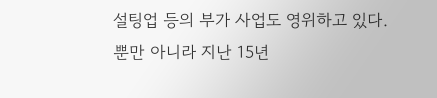설팅업 등의 부가 사업도 영위하고 있다.
뿐만 아니라 지난 15년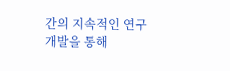간의 지속적인 연구개발을 통해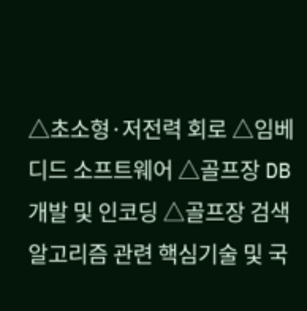△초소형·저전력 회로 △임베디드 소프트웨어 △골프장 DB개발 및 인코딩 △골프장 검색 알고리즘 관련 핵심기술 및 국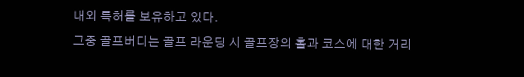내외 특허를 보유하고 있다.
그중 골프버디는 골프 라운딩 시 골프장의 홀과 코스에 대한 거리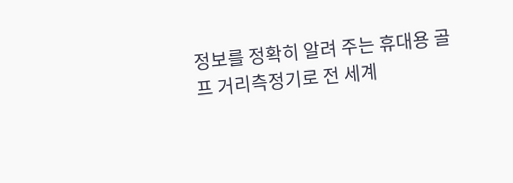정보를 정확히 알려 주는 휴대용 골프 거리측정기로 전 세계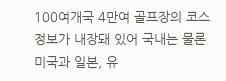100여개국 4만여 골프장의 코스정보가 내장돼 있어 국내는 물론 미국과 일본, 유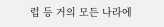럽 등 거의 모든 나라에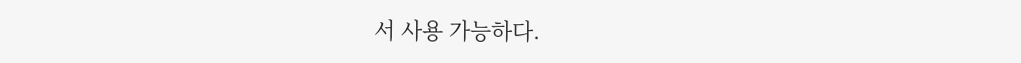서 사용 가능하다.